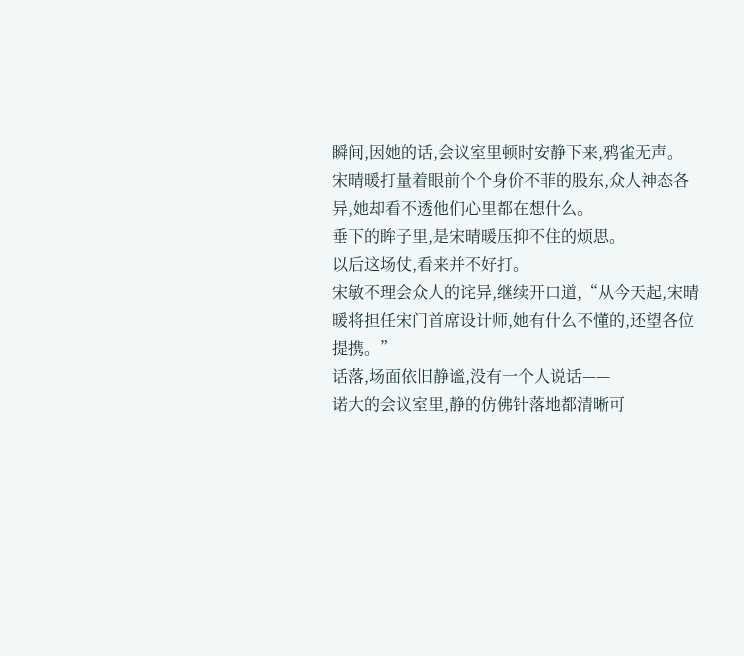瞬间,因她的话,会议室里顿时安静下来,鸦雀无声。
宋晴暖打量着眼前个个身价不菲的股东,众人神态各异,她却看不透他们心里都在想什么。
垂下的眸子里,是宋晴暖压抑不住的烦思。
以后这场仗,看来并不好打。
宋敏不理会众人的诧异,继续开口道,“从今天起,宋晴暖将担任宋门首席设计师,她有什么不懂的,还望各位提携。”
话落,场面依旧静谧,没有一个人说话——
诺大的会议室里,静的仿佛针落地都清晰可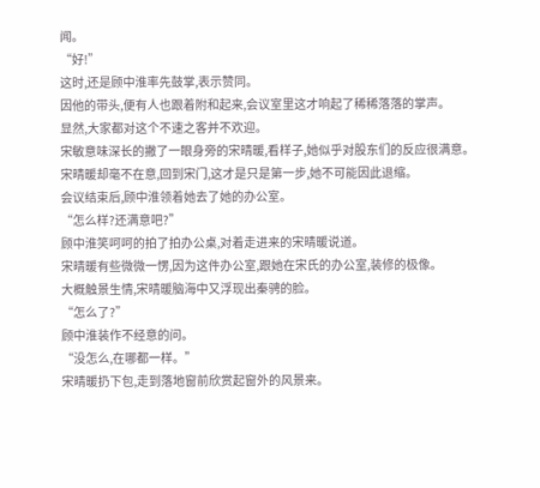闻。
“好!”
这时,还是顾中淮率先鼓掌,表示赞同。
因他的带头,便有人也跟着附和起来,会议室里这才响起了稀稀落落的掌声。
显然,大家都对这个不速之客并不欢迎。
宋敏意味深长的撇了一眼身旁的宋晴暖,看样子,她似乎对股东们的反应很满意。
宋晴暖却毫不在意,回到宋门,这才是只是第一步,她不可能因此退缩。
会议结束后,顾中淮领着她去了她的办公室。
“怎么样?还满意吧?”
顾中淮笑呵呵的拍了拍办公桌,对着走进来的宋晴暖说道。
宋晴暖有些微微一愣,因为这件办公室,跟她在宋氏的办公室,装修的极像。
大概触景生情,宋晴暖脑海中又浮现出秦骋的脸。
“怎么了?”
顾中淮装作不经意的问。
“没怎么,在哪都一样。”
宋晴暖扔下包,走到落地窗前欣赏起窗外的风景来。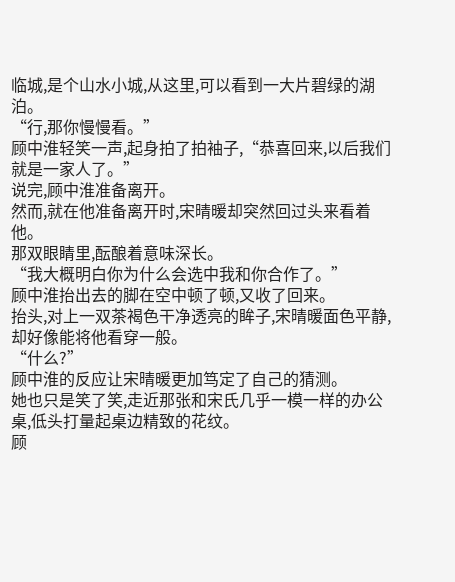临城,是个山水小城,从这里,可以看到一大片碧绿的湖泊。
“行,那你慢慢看。”
顾中淮轻笑一声,起身拍了拍袖子,“恭喜回来,以后我们就是一家人了。”
说完,顾中淮准备离开。
然而,就在他准备离开时,宋晴暖却突然回过头来看着他。
那双眼睛里,酝酿着意味深长。
“我大概明白你为什么会选中我和你合作了。”
顾中淮抬出去的脚在空中顿了顿,又收了回来。
抬头,对上一双茶褐色干净透亮的眸子,宋晴暖面色平静,却好像能将他看穿一般。
“什么?”
顾中淮的反应让宋晴暖更加笃定了自己的猜测。
她也只是笑了笑,走近那张和宋氏几乎一模一样的办公桌,低头打量起桌边精致的花纹。
顾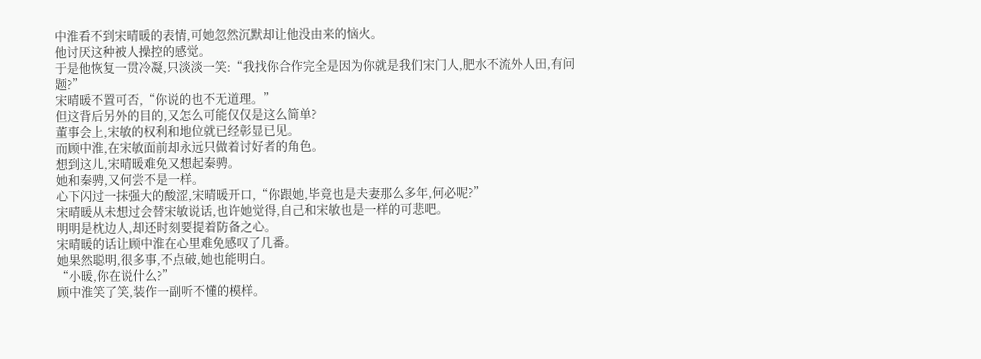中淮看不到宋晴暖的表情,可她忽然沉默却让他没由来的恼火。
他讨厌这种被人操控的感觉。
于是他恢复一贯冷凝,只淡淡一笑:“我找你合作完全是因为你就是我们宋门人,肥水不流外人田,有问题?”
宋晴暖不置可否,“你说的也不无道理。”
但这背后另外的目的,又怎么可能仅仅是这么简单?
董事会上,宋敏的权利和地位就已经彰显已见。
而顾中淮,在宋敏面前却永远只做着讨好者的角色。
想到这儿,宋晴暖难免又想起秦骋。
她和秦骋,又何尝不是一样。
心下闪过一抹强大的酸涩,宋晴暖开口,“你跟她,毕竟也是夫妻那么多年,何必呢?”
宋晴暖从未想过会替宋敏说话,也许她觉得,自己和宋敏也是一样的可悲吧。
明明是枕边人,却还时刻要提着防备之心。
宋晴暖的话让顾中淮在心里难免感叹了几番。
她果然聪明,很多事,不点破,她也能明白。
“小暖,你在说什么?”
顾中淮笑了笑,装作一副听不懂的模样。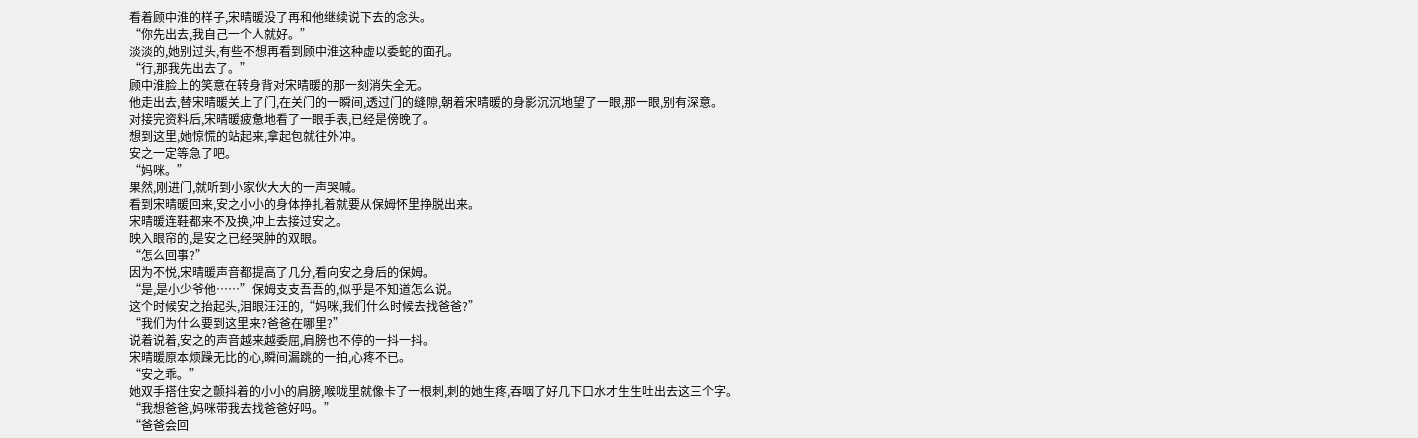看着顾中淮的样子,宋晴暖没了再和他继续说下去的念头。
“你先出去,我自己一个人就好。”
淡淡的,她别过头,有些不想再看到顾中淮这种虚以委蛇的面孔。
“行,那我先出去了。”
顾中淮脸上的笑意在转身背对宋晴暖的那一刻消失全无。
他走出去,替宋晴暖关上了门,在关门的一瞬间,透过门的缝隙,朝着宋晴暖的身影沉沉地望了一眼,那一眼,别有深意。
对接完资料后,宋晴暖疲惫地看了一眼手表,已经是傍晚了。
想到这里,她惊慌的站起来,拿起包就往外冲。
安之一定等急了吧。
“妈咪。”
果然,刚进门,就听到小家伙大大的一声哭喊。
看到宋晴暖回来,安之小小的身体挣扎着就要从保姆怀里挣脱出来。
宋晴暖连鞋都来不及换,冲上去接过安之。
映入眼帘的,是安之已经哭肿的双眼。
“怎么回事?”
因为不悦,宋晴暖声音都提高了几分,看向安之身后的保姆。
“是,是小少爷他……”保姆支支吾吾的,似乎是不知道怎么说。
这个时候安之抬起头,泪眼汪汪的,“妈咪,我们什么时候去找爸爸?”
“我们为什么要到这里来?爸爸在哪里?”
说着说着,安之的声音越来越委屈,肩膀也不停的一抖一抖。
宋晴暖原本烦躁无比的心,瞬间漏跳的一拍,心疼不已。
“安之乖。”
她双手搭住安之颤抖着的小小的肩膀,喉咙里就像卡了一根刺,刺的她生疼,吞咽了好几下口水才生生吐出去这三个字。
“我想爸爸,妈咪带我去找爸爸好吗。”
“爸爸会回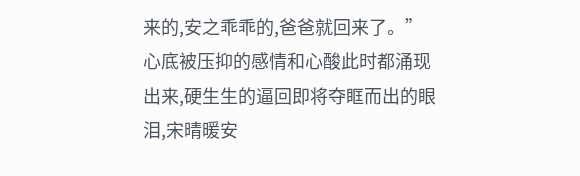来的,安之乖乖的,爸爸就回来了。”
心底被压抑的感情和心酸此时都涌现出来,硬生生的逼回即将夺眶而出的眼泪,宋晴暖安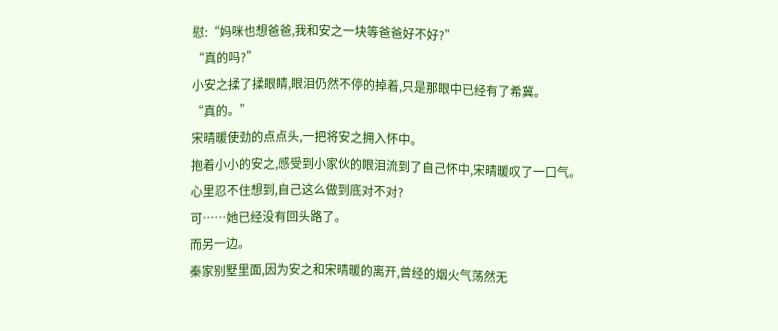慰:“妈咪也想爸爸,我和安之一块等爸爸好不好?”
“真的吗?”
小安之揉了揉眼睛,眼泪仍然不停的掉着,只是那眼中已经有了希冀。
“真的。”
宋晴暖使劲的点点头,一把将安之拥入怀中。
抱着小小的安之,感受到小家伙的眼泪流到了自己怀中,宋晴暖叹了一口气。
心里忍不住想到,自己这么做到底对不对?
可……她已经没有回头路了。
而另一边。
秦家别墅里面,因为安之和宋晴暖的离开,曾经的烟火气荡然无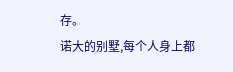存。
诺大的别墅,每个人身上都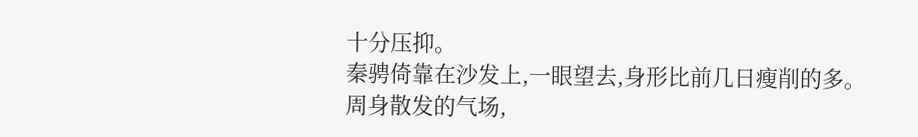十分压抑。
秦骋倚靠在沙发上,一眼望去,身形比前几日瘦削的多。
周身散发的气场,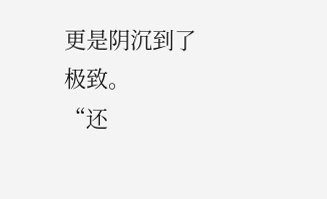更是阴沉到了极致。
“还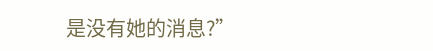是没有她的消息?”